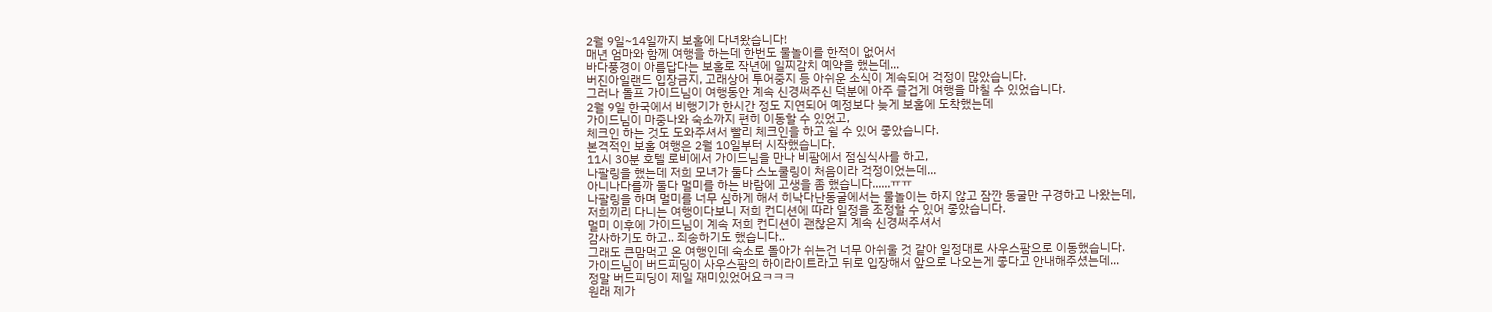2월 9일~14일까지 보홀에 다녀왔습니다!
매년 엄마와 함께 여행을 하는데 한번도 물놀이를 한적이 없어서
바다풍경이 아름답다는 보홀로 작년에 일찌감치 예약을 했는데...
버진아일랜드 입장금지, 고래상어 투어중지 등 아쉬운 소식이 계속되어 걱정이 많았습니다.
그러나 돌프 가이드님이 여행동안 계속 신경써주신 덕분에 아주 즐겁게 여행을 마칠 수 있었습니다.
2월 9일 한국에서 비행기가 한시간 정도 지연되어 예정보다 늦게 보홀에 도착했는데
가이드님이 마중나와 숙소까지 편히 이동할 수 있었고,
체크인 하는 것도 도와주셔서 빨리 체크인을 하고 쉴 수 있어 좋았습니다.
본격적인 보홀 여행은 2월 10일부터 시작했습니다.
11시 30분 호텔 로비에서 가이드님을 만나 비팜에서 점심식사를 하고,
나팔링을 했는데 저희 모녀가 둘다 스노쿨링이 처음이라 걱정이었는데...
아니나다를까 둘다 멀미를 하는 바람에 고생을 좀 했습니다......ㅠㅠ
나팔링을 하며 멀미를 너무 심하게 해서 히낙다난동굴에서는 물놀이는 하지 않고 잠깐 동굴만 구경하고 나왔는데,
저희끼리 다니는 여행이다보니 저희 컨디션에 따라 일정을 조정할 수 있어 좋았습니다.
멀미 이후에 가이드님이 계속 저희 컨디션이 괜찮은지 계속 신경써주셔서
감사하기도 하고.. 죄송하기도 했습니다..
그래도 큰맘먹고 온 여행인데 숙소로 돌아가 쉬는건 너무 아쉬울 것 같아 일정대로 사우스팜으로 이동했습니다.
가이드님이 버드피딩이 사우스팜의 하이라이트라고 뒤로 입장해서 앞으로 나오는게 좋다고 안내해주셨는데...
정말 버드피딩이 제일 재미있었어요ㅋㅋㅋ
원래 제가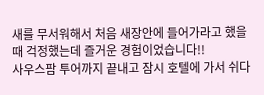새를 무서워해서 처음 새장안에 들어가라고 했을때 걱정했는데 즐거운 경험이었습니다!!
사우스팜 투어까지 끝내고 잠시 호텔에 가서 쉬다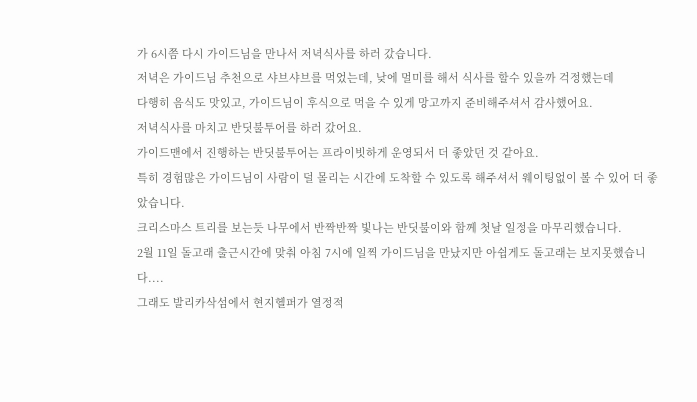가 6시쯤 다시 가이드님을 만나서 저녁식사를 하러 갔습니다.
저녁은 가이드님 추천으로 샤브샤브를 먹었는데, 낮에 멀미를 해서 식사를 할수 있을까 걱정했는데
다행히 음식도 맛있고, 가이드님이 후식으로 먹을 수 있게 망고까지 준비해주셔서 감사했어요.
저녁식사를 마치고 반딧불투어를 하러 갔어요.
가이드맨에서 진행하는 반딧불투어는 프라이빗하게 운영되서 더 좋았던 것 같아요.
특히 경험많은 가이드님이 사람이 덜 몰리는 시간에 도착할 수 있도록 해주셔서 웨이팅없이 볼 수 있어 더 좋았습니다.
크리스마스 트리를 보는듯 나무에서 반짝반짝 빛나는 반딧불이와 함께 첫날 일정을 마무리했습니다.
2월 11일 돌고래 출근시간에 맞춰 아침 7시에 일찍 가이드님을 만났지만 아쉽게도 돌고래는 보지못했습니다....
그래도 발리카삭섬에서 현지헬퍼가 열정적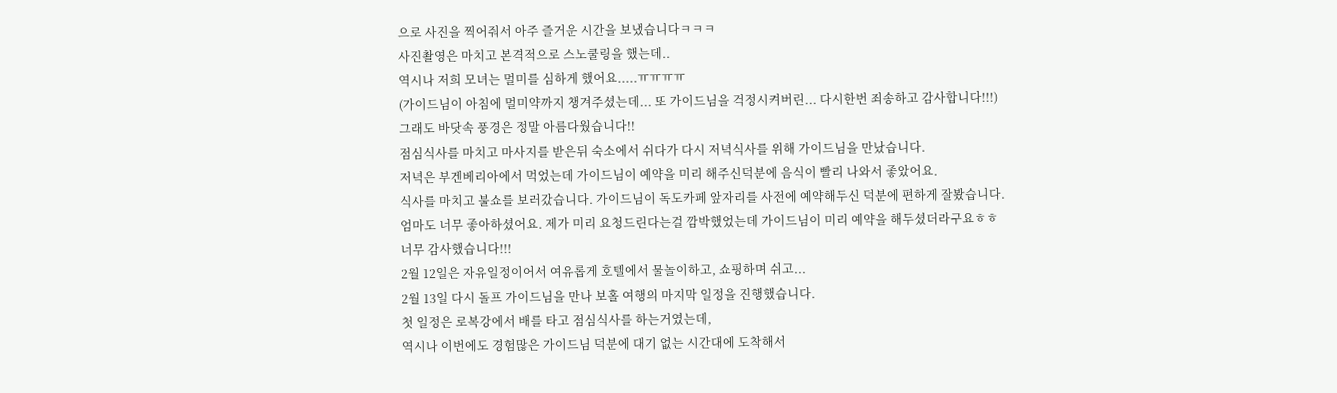으로 사진을 찍어줘서 아주 즐거운 시간을 보냈습니다ㅋㅋㅋ
사진촬영은 마치고 본격적으로 스노쿨링을 했는데..
역시나 저희 모녀는 멀미를 심하게 했어요.....ㅠㅠㅠㅠ
(가이드님이 아침에 멀미약까지 챙겨주셨는데... 또 가이드님을 걱정시켜버린... 다시한번 죄송하고 감사합니다!!!)
그래도 바닷속 풍경은 정말 아름다웠습니다!!
점심식사를 마치고 마사지를 받은뒤 숙소에서 쉬다가 다시 저녁식사를 위해 가이드님을 만났습니다.
저녁은 부겐베리아에서 먹었는데 가이드님이 예약을 미리 해주신덕분에 음식이 빨리 나와서 좋았어요.
식사를 마치고 불쇼를 보러갔습니다. 가이드님이 독도카페 앞자리를 사전에 예약해두신 덕분에 편하게 잘봤습니다.
엄마도 너무 좋아하셨어요. 제가 미리 요청드린다는걸 깜박했었는데 가이드님이 미리 예약을 해두셨더라구요ㅎㅎ
너무 감사했습니다!!!
2월 12일은 자유일정이어서 여유롭게 호텔에서 물놀이하고, 쇼핑하며 쉬고...
2월 13일 다시 돌프 가이드님을 만나 보홀 여행의 마지막 일정을 진행했습니다.
첫 일정은 로복강에서 배를 타고 점심식사를 하는거였는데,
역시나 이번에도 경험많은 가이드님 덕분에 대기 없는 시간대에 도착해서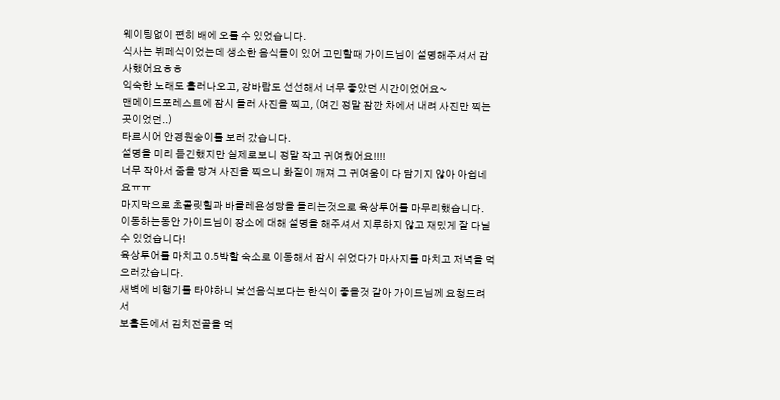웨이팅없이 편히 배에 오를 수 있었습니다.
식사는 뷔페식이었는데 생소한 음식들이 있어 고민할때 가이드님이 설명해주셔서 감사했어요ㅎㅎ
익숙한 노래도 흘러나오고, 강바람도 선선해서 너무 좋았던 시간이었어요~
맨메이드포레스트에 잠시 들러 사진을 찍고, (여긴 정말 잠깐 차에서 내려 사진만 찍는 곳이었던..)
타르시어 안경원숭이를 보러 갔습니다.
설명을 미리 듣긴했지만 실제로보니 정말 작고 귀여웠어요!!!!
너무 작아서 줌을 당겨 사진을 찍으니 화질이 깨져 그 귀여움이 다 담기지 않아 아쉽네요ㅠㅠ
마지막으로 초콜릿힐과 바클레욘성당을 들리는것으로 육상투어를 마무리했습니다.
이동하는동안 가이드님이 장소에 대해 설명을 해주셔서 지루하지 않고 재밌게 잘 다닐 수 있었습니다!
육상투어를 마치고 0.5박할 숙소로 이동해서 잠시 쉬었다가 마사지를 마치고 저녁을 먹으러갔습니다.
새벽에 비행기를 타야하니 낯선음식보다는 한식이 좋을것 같아 가이드님께 요청드려서
보홀돈에서 김치전골을 먹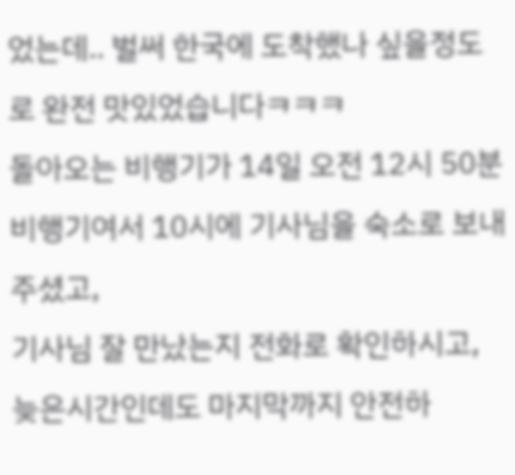었는데.. 벌써 한국에 도착했나 싶을정도로 완전 맛있었습니다ㅋㅋㅋ
돌아오는 비행기가 14일 오전 12시 50분 비행기여서 10시에 기사님을 숙소로 보내주셨고,
기사님 잘 만났는지 전화로 확인하시고, 늦은시간인데도 마지막까지 안전하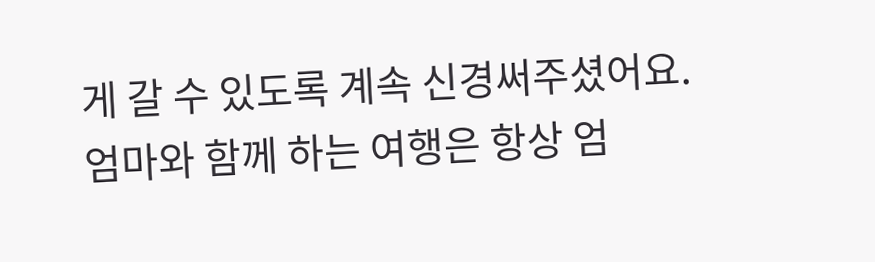게 갈 수 있도록 계속 신경써주셨어요.
엄마와 함께 하는 여행은 항상 엄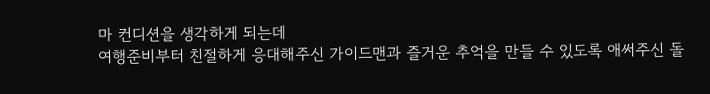마 컨디션을 생각하게 되는데
여행준비부터 친절하게 응대해주신 가이드맨과 즐거운 추억을 만들 수 있도록 애써주신 돌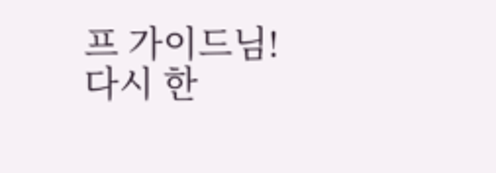프 가이드님!
다시 한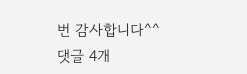번 감사합니다^^
댓글 4개